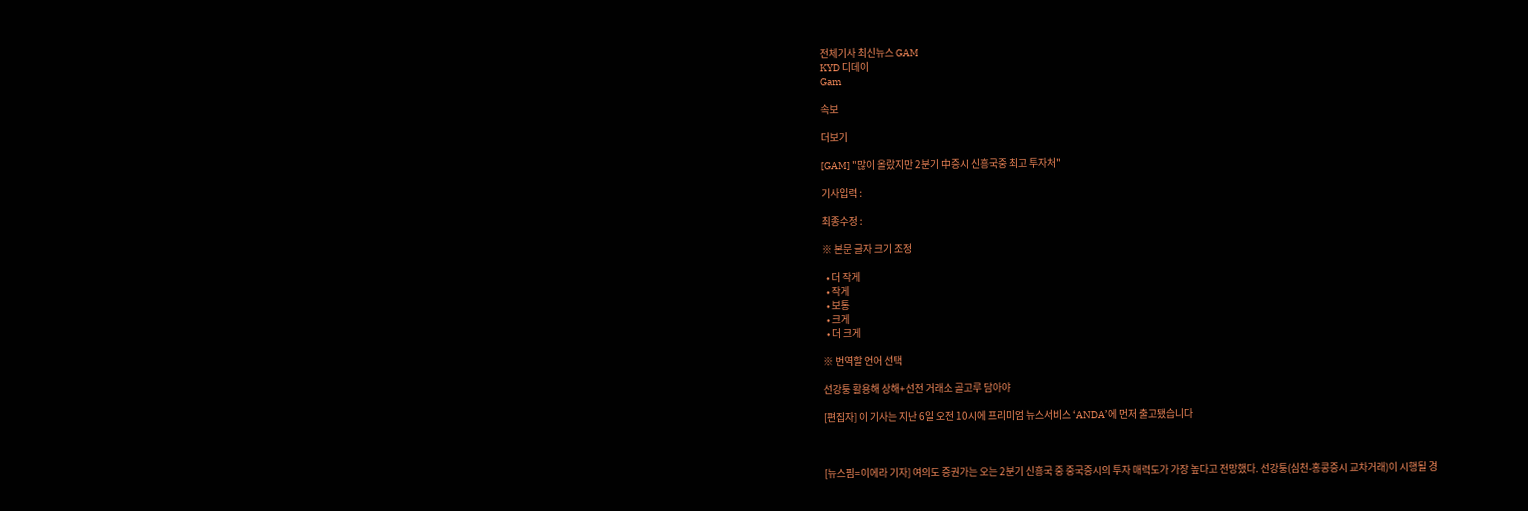전체기사 최신뉴스 GAM
KYD 디데이
Gam

속보

더보기

[GAM] "많이 올랐지만 2분기 中증시 신흥국중 최고 투자처"

기사입력 :

최종수정 :

※ 본문 글자 크기 조정

  • 더 작게
  • 작게
  • 보통
  • 크게
  • 더 크게

※ 번역할 언어 선택

선강퉁 활용해 상해+선전 거래소 골고루 담아야

[편집자] 이 기사는 지난 6일 오전 10시에 프리미엄 뉴스서비스 ‘ANDA’에 먼저 출고됐습니다



[뉴스핌=이에라 기자] 여의도 증권가는 오는 2분기 신흥국 중 중국증시의 투자 매력도가 가장 높다고 전망했다. 선강퉁(심천-홍콩증시 교차거래)이 시행될 경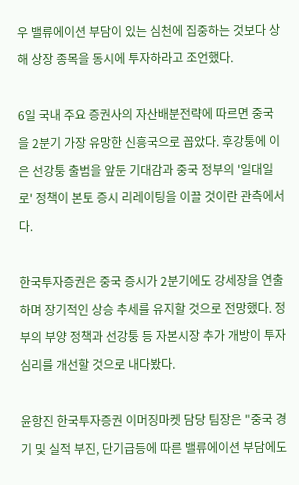우 밸류에이션 부담이 있는 심천에 집중하는 것보다 상해 상장 종목을 동시에 투자하라고 조언했다.

6일 국내 주요 증권사의 자산배분전략에 따르면 중국을 2분기 가장 유망한 신흥국으로 꼽았다. 후강퉁에 이은 선강퉁 출범을 앞둔 기대감과 중국 정부의 '일대일로' 정책이 본토 증시 리레이팅을 이끌 것이란 관측에서다.

한국투자증권은 중국 증시가 2분기에도 강세장을 연출하며 장기적인 상승 추세를 유지할 것으로 전망했다. 정부의 부양 정책과 선강퉁 등 자본시장 추가 개방이 투자심리를 개선할 것으로 내다봤다.

윤항진 한국투자증권 이머징마켓 담당 팀장은 "중국 경기 및 실적 부진, 단기급등에 따른 밸류에이션 부담에도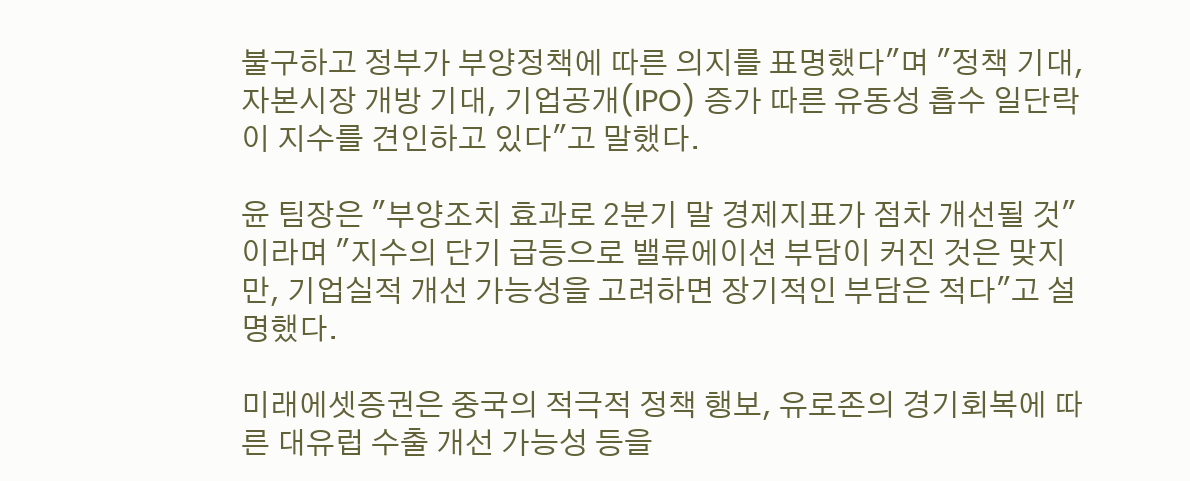불구하고 정부가 부양정책에 따른 의지를 표명했다"며 "정책 기대, 자본시장 개방 기대, 기업공개(IPO) 증가 따른 유동성 흡수 일단락이 지수를 견인하고 있다"고 말했다.

윤 팀장은 "부양조치 효과로 2분기 말 경제지표가 점차 개선될 것"이라며 "지수의 단기 급등으로 밸류에이션 부담이 커진 것은 맞지만, 기업실적 개선 가능성을 고려하면 장기적인 부담은 적다"고 설명했다.

미래에셋증권은 중국의 적극적 정책 행보, 유로존의 경기회복에 따른 대유럽 수출 개선 가능성 등을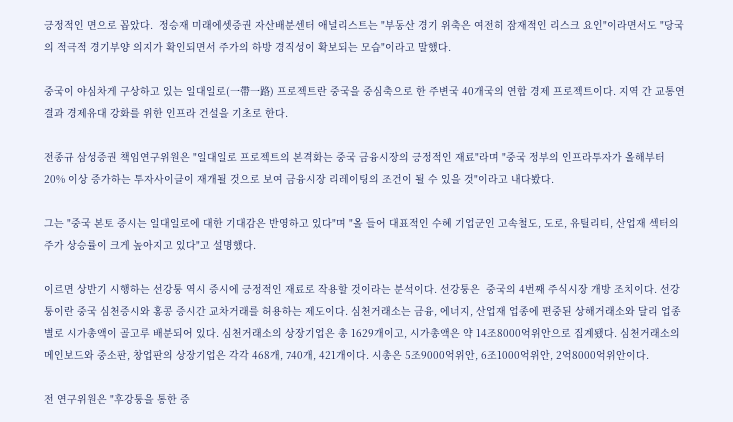긍정적인 면으로 꼽았다.  정승재 미래에셋증권 자산배분센터 애널리스트는 "부동산 경기 위축은 여전히 잠재적인 리스크 요인"이라면서도 "당국의 적극적 경기부양 의지가 확인되면서 주가의 하방 경직성이 확보되는 모습"이라고 말했다.

중국이 야심차게 구상하고 있는 일대일로(一帶一路) 프로젝트란 중국을 중심축으로 한 주변국 40개국의 연합 경제 프로젝트이다. 지역 간 교통연결과 경제유대 강화를 위한 인프라 건설을 기초로 한다.

전종규 삼성증권 책임연구위원은 "일대일로 프로젝트의 본격화는 중국 금융시장의 긍정적인 재료"라며 "중국 정부의 인프라투자가 올해부터 20% 이상 증가하는 투자사이클이 재개될 것으로 보여 금융시장 리레이팅의 조건이 될 수 있을 것"이라고 내다봤다.

그는 "중국 본토 증시는 일대일로에 대한 기대감은 반영하고 있다"며 "올 들어 대표적인 수혜 기업군인 고속철도, 도로, 유틸리티, 산업재 섹터의 주가 상승률이 크게 높아지고 있다"고 설명했다.

이르면 상반기 시행하는 선강퉁 역시 증시에 긍정적인 재료로 작용할 것이라는 분석이다. 선강퉁은  중국의 4번째 주식시장 개방 조치이다. 선강퉁이란 중국 심천증시와 홍콩 증시간 교차거래를 허용하는 제도이다. 심천거래소는 금융, 에너지, 산업재 업종에 편중된 상해거래소와 달리 업종별로 시가총액이 골고루 배분되어 있다. 심천거래소의 상장기업은 총 1629개이고, 시가총액은 약 14조8000억위안으로 집계됐다. 심천거래소의 메인보드와 중소판, 창업판의 상장기업은 각각 468개, 740개, 421개이다. 시총은 5조9000억위안, 6조1000억위안, 2억8000억위안이다.

전 연구위원은 "후강퉁을 통한 증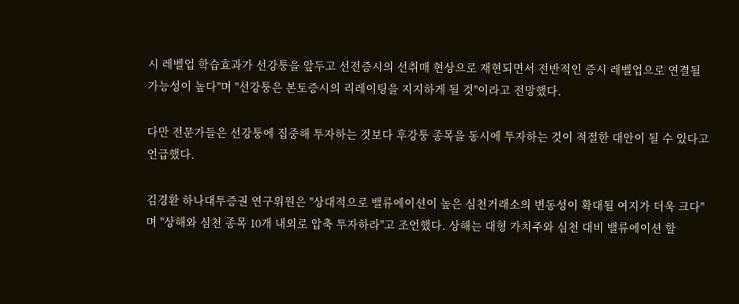시 레벨업 학습효과가 선강퉁을 앞두고 선전증시의 선취매 현상으로 재현되면서 전반적인 증시 레벨업으로 연결될 가능성이 높다"며 "선강퉁은 본토증시의 리레이팅을 지지하게 될 것"이라고 전망했다.

다만 전문가들은 선강퉁에 집중해 투자하는 것보다 후강퉁 종목을 동시에 투자하는 것이 적절한 대안이 될 수 있다고 언급했다.

김경환 하나대투증권 연구위원은 "상대적으로 밸류에이션이 높은 심천거래소의 변동성이 확대될 여지가 더욱 크다"며 "상해와 심천 종목 10개 내외로 압축 투자하라"고 조언했다. 상해는 대형 가치주와 심천 대비 밸류에이션 할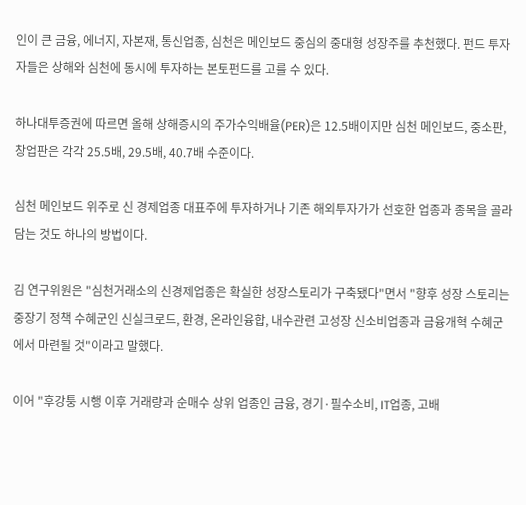인이 큰 금융, 에너지, 자본재, 통신업종, 심천은 메인보드 중심의 중대형 성장주를 추천했다. 펀드 투자자들은 상해와 심천에 동시에 투자하는 본토펀드를 고를 수 있다.

하나대투증권에 따르면 올해 상해증시의 주가수익배율(PER)은 12.5배이지만 심천 메인보드, 중소판, 창업판은 각각 25.5배, 29.5배, 40.7배 수준이다.

심천 메인보드 위주로 신 경제업종 대표주에 투자하거나 기존 해외투자가가 선호한 업종과 종목을 골라담는 것도 하나의 방법이다.

김 연구위원은 "심천거래소의 신경제업종은 확실한 성장스토리가 구축됐다"면서 "향후 성장 스토리는 중장기 정책 수혜군인 신실크로드, 환경, 온라인융합, 내수관련 고성장 신소비업종과 금융개혁 수혜군에서 마련될 것"이라고 말했다.

이어 "후강퉁 시행 이후 거래량과 순매수 상위 업종인 금융, 경기·필수소비, IT업종, 고배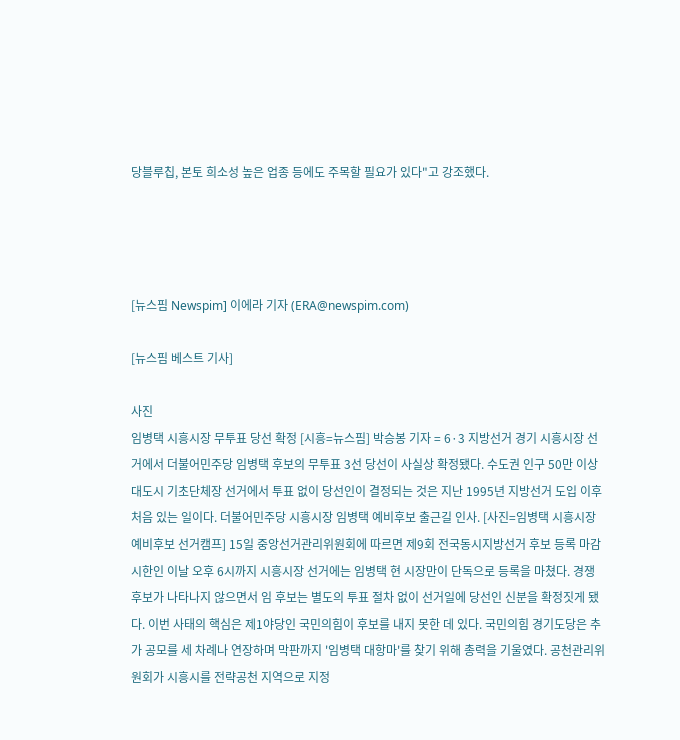당블루칩, 본토 희소성 높은 업종 등에도 주목할 필요가 있다"고 강조했다.




[뉴스핌 Newspim] 이에라 기자 (ERA@newspim.com)

[뉴스핌 베스트 기사]

사진
임병택 시흥시장 무투표 당선 확정 [시흥=뉴스핌] 박승봉 기자 = 6·3 지방선거 경기 시흥시장 선거에서 더불어민주당 임병택 후보의 무투표 3선 당선이 사실상 확정됐다. 수도권 인구 50만 이상 대도시 기초단체장 선거에서 투표 없이 당선인이 결정되는 것은 지난 1995년 지방선거 도입 이후 처음 있는 일이다. 더불어민주당 시흥시장 임병택 예비후보 출근길 인사. [사진=임병택 시흥시장 예비후보 선거캠프] 15일 중앙선거관리위원회에 따르면 제9회 전국동시지방선거 후보 등록 마감 시한인 이날 오후 6시까지 시흥시장 선거에는 임병택 현 시장만이 단독으로 등록을 마쳤다. 경쟁 후보가 나타나지 않으면서 임 후보는 별도의 투표 절차 없이 선거일에 당선인 신분을 확정짓게 됐다. 이번 사태의 핵심은 제1야당인 국민의힘이 후보를 내지 못한 데 있다. 국민의힘 경기도당은 추가 공모를 세 차례나 연장하며 막판까지 '임병택 대항마'를 찾기 위해 총력을 기울였다. 공천관리위원회가 시흥시를 전략공천 지역으로 지정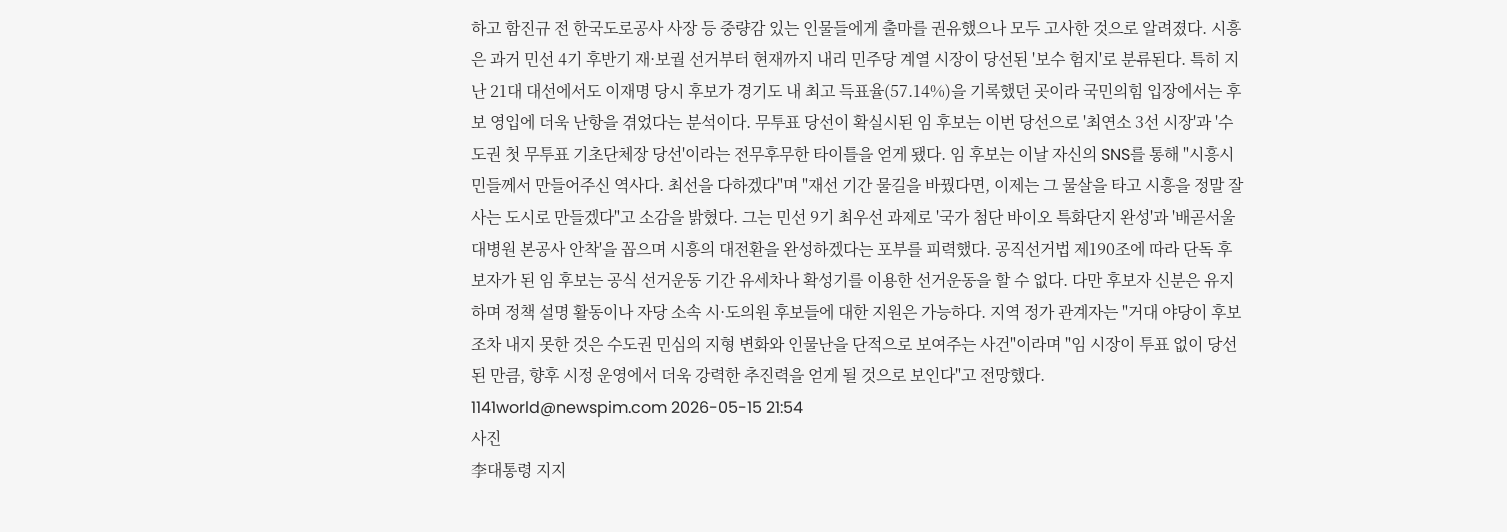하고 함진규 전 한국도로공사 사장 등 중량감 있는 인물들에게 출마를 권유했으나 모두 고사한 것으로 알려졌다. 시흥은 과거 민선 4기 후반기 재·보궐 선거부터 현재까지 내리 민주당 계열 시장이 당선된 '보수 험지'로 분류된다. 특히 지난 21대 대선에서도 이재명 당시 후보가 경기도 내 최고 득표율(57.14%)을 기록했던 곳이라 국민의힘 입장에서는 후보 영입에 더욱 난항을 겪었다는 분석이다. 무투표 당선이 확실시된 임 후보는 이번 당선으로 '최연소 3선 시장'과 '수도권 첫 무투표 기초단체장 당선'이라는 전무후무한 타이틀을 얻게 됐다. 임 후보는 이날 자신의 SNS를 통해 "시흥시민들께서 만들어주신 역사다. 최선을 다하겠다"며 "재선 기간 물길을 바꿨다면, 이제는 그 물살을 타고 시흥을 정말 잘 사는 도시로 만들겠다"고 소감을 밝혔다. 그는 민선 9기 최우선 과제로 '국가 첨단 바이오 특화단지 완성'과 '배곧서울대병원 본공사 안착'을 꼽으며 시흥의 대전환을 완성하겠다는 포부를 피력했다. 공직선거법 제190조에 따라 단독 후보자가 된 임 후보는 공식 선거운동 기간 유세차나 확성기를 이용한 선거운동을 할 수 없다. 다만 후보자 신분은 유지하며 정책 설명 활동이나 자당 소속 시·도의원 후보들에 대한 지원은 가능하다. 지역 정가 관계자는 "거대 야당이 후보조차 내지 못한 것은 수도권 민심의 지형 변화와 인물난을 단적으로 보여주는 사건"이라며 "임 시장이 투표 없이 당선된 만큼, 향후 시정 운영에서 더욱 강력한 추진력을 얻게 될 것으로 보인다"고 전망했다. 1141world@newspim.com 2026-05-15 21:54
사진
李대통령 지지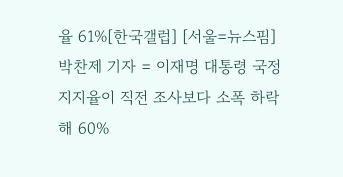율 61%[한국갤럽] [서울=뉴스핌] 박찬제 기자 = 이재명 대통령 국정 지지율이 직전 조사보다 소폭 하락해 60%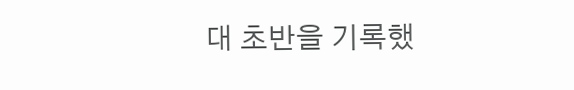대 초반을 기록했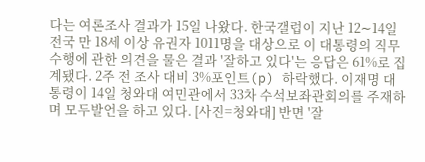다는 여론조사 결과가 15일 나왔다. 한국갤럽이 지난 12∼14일 전국 만 18세 이상 유권자 1011명을 대상으로 이 대통령의 직무수행에 관한 의견을 물은 결과 '잘하고 있다'는 응답은 61%로 집계됐다. 2주 전 조사 대비 3%포인트(p) 하락했다. 이재명 대통령이 14일 청와대 여민관에서 33차 수석보좌관회의를 주재하며 모두발언을 하고 있다. [사진=청와대] 반면 '잘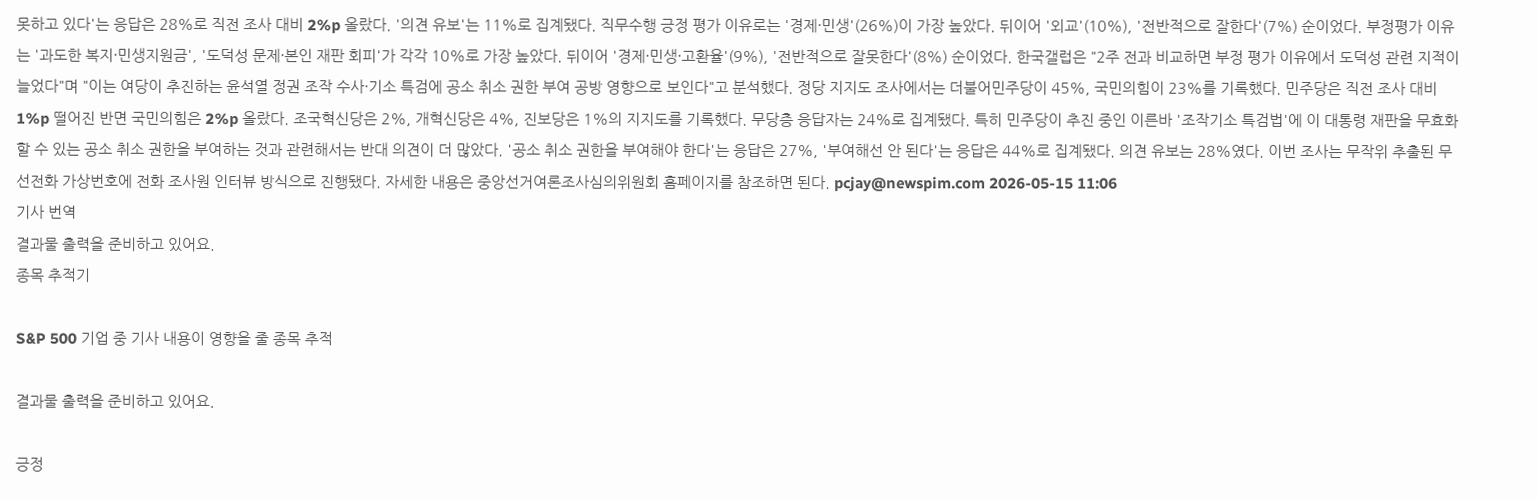못하고 있다'는 응답은 28%로 직전 조사 대비 2%p 올랐다. '의견 유보'는 11%로 집계됐다. 직무수행 긍정 평가 이유로는 '경제·민생'(26%)이 가장 높았다. 뒤이어 '외교'(10%), '전반적으로 잘한다'(7%) 순이었다. 부정평가 이유는 '과도한 복지·민생지원금', '도덕성 문제·본인 재판 회피'가 각각 10%로 가장 높았다. 뒤이어 '경제·민생·고환율'(9%), '전반적으로 잘못한다'(8%) 순이었다. 한국갤럽은 "2주 전과 비교하면 부정 평가 이유에서 도덕성 관련 지적이 늘었다"며 "이는 여당이 추진하는 윤석열 정권 조작 수사·기소 특검에 공소 취소 권한 부여 공방 영향으로 보인다"고 분석했다. 정당 지지도 조사에서는 더불어민주당이 45%, 국민의힘이 23%를 기록했다. 민주당은 직전 조사 대비 1%p 떨어진 반면 국민의힘은 2%p 올랐다. 조국혁신당은 2%, 개혁신당은 4%, 진보당은 1%의 지지도를 기록했다. 무당층 응답자는 24%로 집계됐다. 특히 민주당이 추진 중인 이른바 '조작기소 특검법'에 이 대통령 재판을 무효화할 수 있는 공소 취소 권한을 부여하는 것과 관련해서는 반대 의견이 더 많았다. '공소 취소 권한을 부여해야 한다'는 응답은 27%, '부여해선 안 된다'는 응답은 44%로 집계됐다. 의견 유보는 28%였다. 이번 조사는 무작위 추출된 무선전화 가상번호에 전화 조사원 인터뷰 방식으로 진행됐다. 자세한 내용은 중앙선거여론조사심의위원회 홈페이지를 참조하면 된다. pcjay@newspim.com 2026-05-15 11:06
기사 번역
결과물 출력을 준비하고 있어요.
종목 추적기

S&P 500 기업 중 기사 내용이 영향을 줄 종목 추적

결과물 출력을 준비하고 있어요.

긍정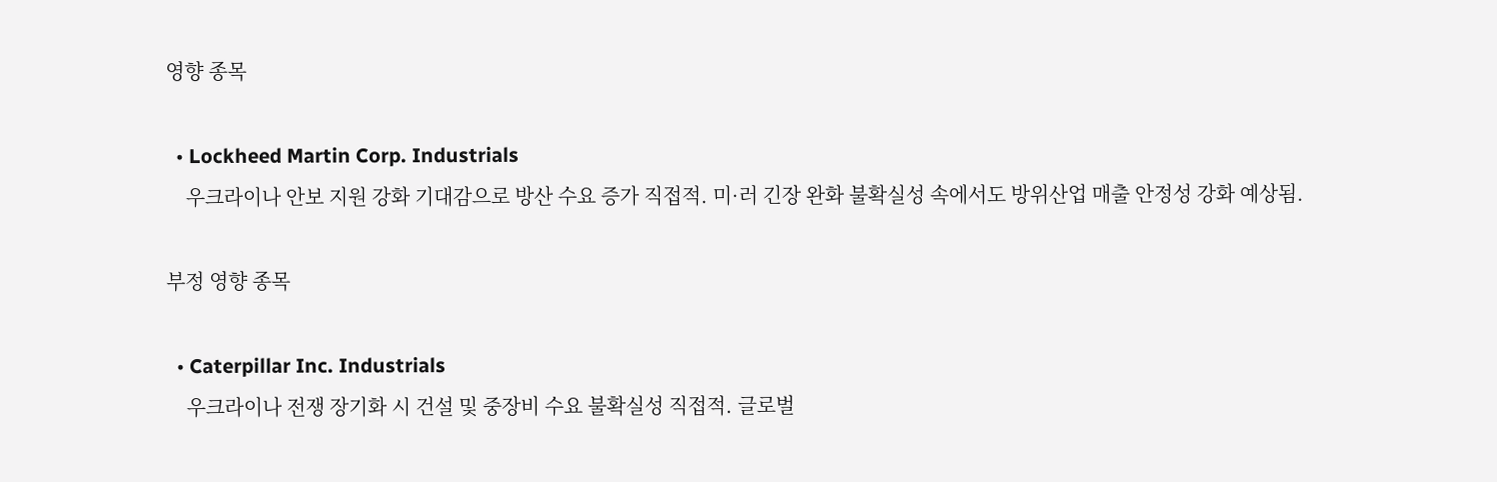영향 종목

  • Lockheed Martin Corp. Industrials
    우크라이나 안보 지원 강화 기대감으로 방산 수요 증가 직접적. 미·러 긴장 완화 불확실성 속에서도 방위산업 매출 안정성 강화 예상됨.

부정 영향 종목

  • Caterpillar Inc. Industrials
    우크라이나 전쟁 장기화 시 건설 및 중장비 수요 불확실성 직접적. 글로벌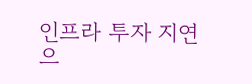인프라 투자 지연으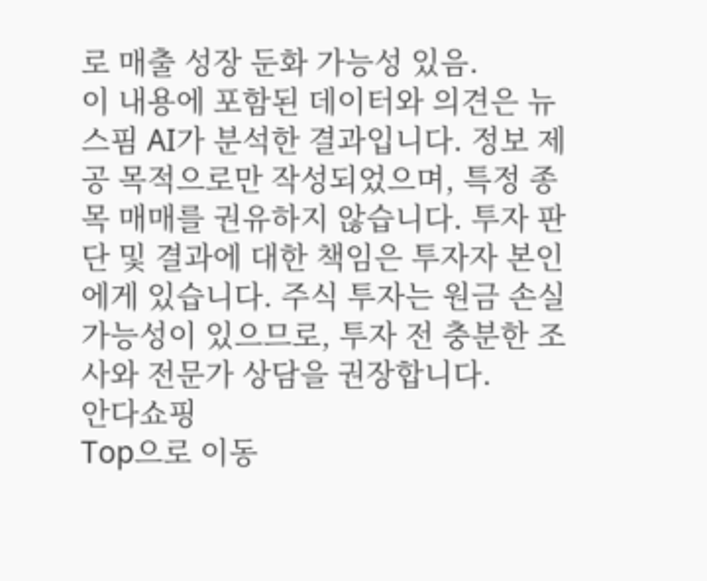로 매출 성장 둔화 가능성 있음.
이 내용에 포함된 데이터와 의견은 뉴스핌 AI가 분석한 결과입니다. 정보 제공 목적으로만 작성되었으며, 특정 종목 매매를 권유하지 않습니다. 투자 판단 및 결과에 대한 책임은 투자자 본인에게 있습니다. 주식 투자는 원금 손실 가능성이 있으므로, 투자 전 충분한 조사와 전문가 상담을 권장합니다.
안다쇼핑
Top으로 이동